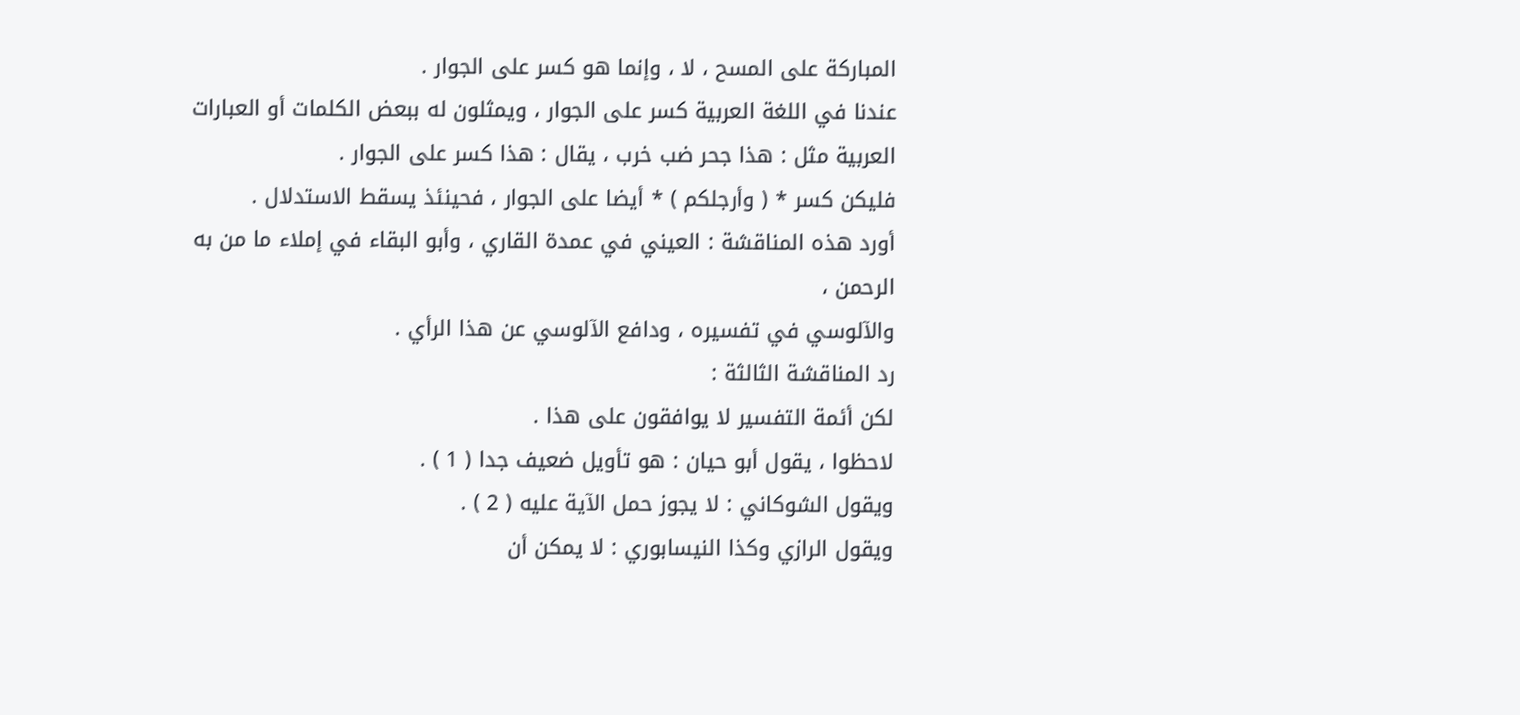المباركة على المسح ، لا ، وإنما هو كسر على الجوار .
عندنا في اللغة العربية كسر على الجوار ، ويمثلون له ببعض الكلمات أو العبارات
العربية مثل : هذا جحر ضب خرب ، يقال : هذا كسر على الجوار .
فليكن كسر * ( وأرجلكم ) * أيضا على الجوار ، فحينئذ يسقط الاستدلال .
أورد هذه المناقشة : العيني في عمدة القاري ، وأبو البقاء في إملاء ما من به الرحمن ،
والآلوسي في تفسيره ، ودافع الآلوسي عن هذا الرأي .
رد المناقشة الثالثة :
لكن أئمة التفسير لا يوافقون على هذا .
لاحظوا ، يقول أبو حيان : هو تأويل ضعيف جدا ( 1 ) .
ويقول الشوكاني : لا يجوز حمل الآية عليه ( 2 ) .
ويقول الرازي وكذا النيسابوري : لا يمكن أن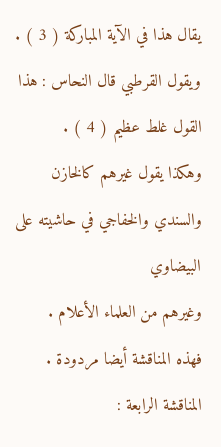يقال هذا في الآية المباركة ( 3 ) .
ويقول القرطبي قال النحاس : هذا القول غلط عظيم ( 4 ) .
وهكذا يقول غيرهم كالخازن والسندي والخفاجي في حاشيته على البيضاوي
وغيرهم من العلماء الأعلام .
فهذه المناقشة أيضا مردودة .
المناقشة الرابعة :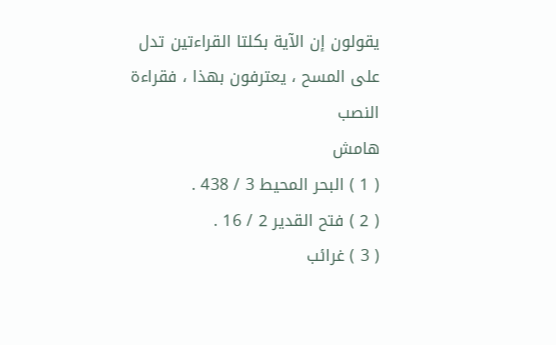يقولون إن الآية بكلتا القراءتين تدل على المسح ، يعترفون بهذا ، فقراءة النصب
هامش
( 1 ) البحر المحيط 3 / 438 .
( 2 ) فتح القدير 2 / 16 .
( 3 ) غرائب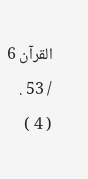القرآن 6 / 53 .
( 4 )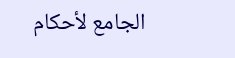الجامع لأحكام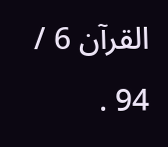القرآن 6 / 94 .